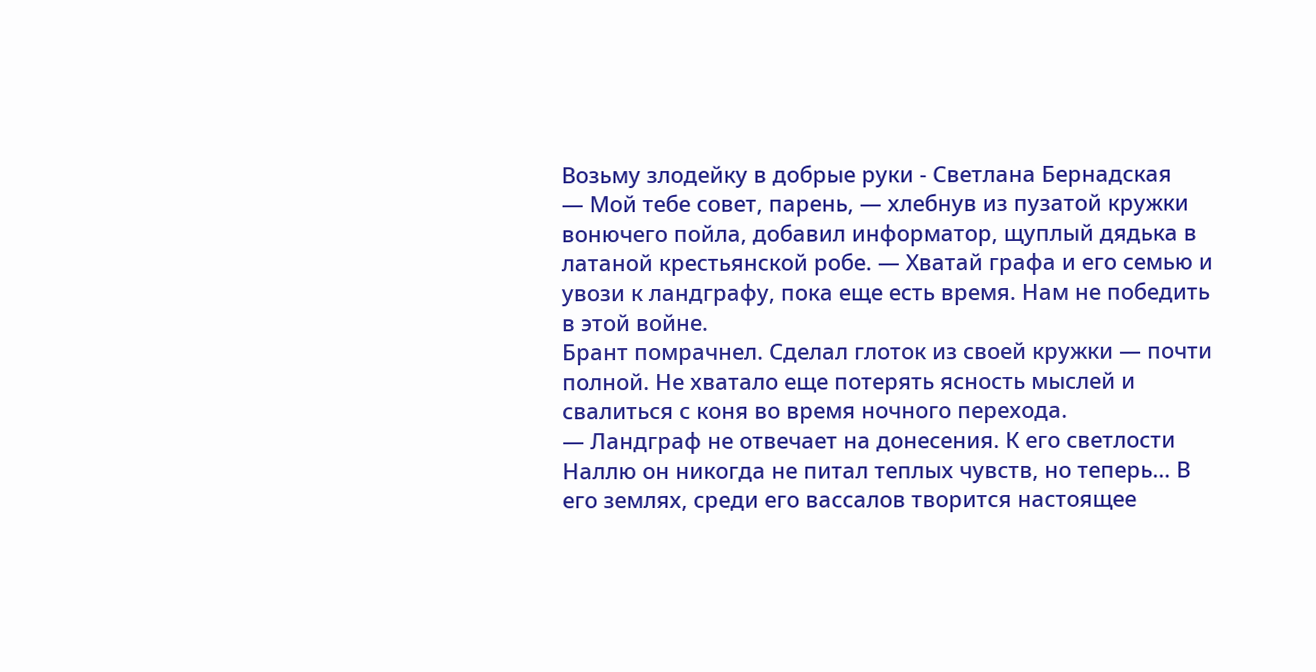Возьму злодейку в добрые руки - Светлана Бернадская
— Мой тебе совет, парень, — хлебнув из пузатой кружки вонючего пойла, добавил информатор, щуплый дядька в латаной крестьянской робе. — Хватай графа и его семью и увози к ландграфу, пока еще есть время. Нам не победить в этой войне.
Брант помрачнел. Сделал глоток из своей кружки — почти полной. Не хватало еще потерять ясность мыслей и свалиться с коня во время ночного перехода.
— Ландграф не отвечает на донесения. К его светлости Наллю он никогда не питал теплых чувств, но теперь… В его землях, среди его вассалов творится настоящее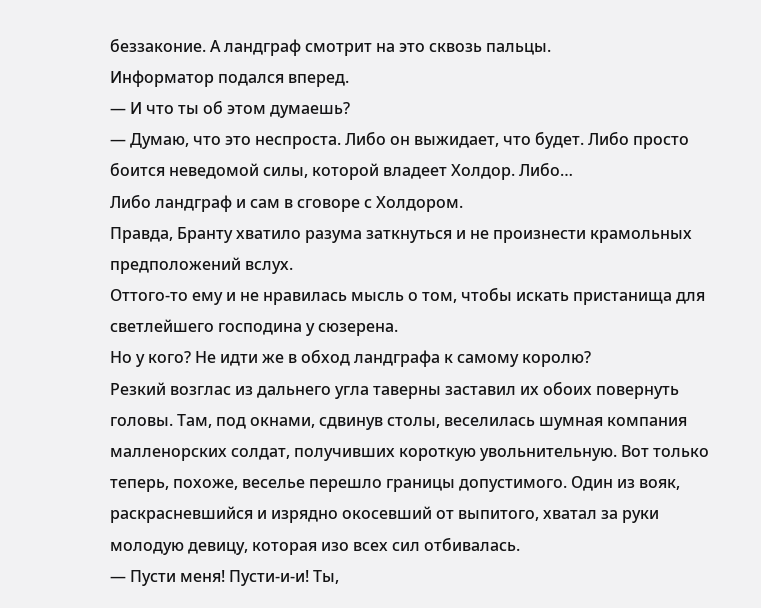беззаконие. А ландграф смотрит на это сквозь пальцы.
Информатор подался вперед.
— И что ты об этом думаешь?
— Думаю, что это неспроста. Либо он выжидает, что будет. Либо просто боится неведомой силы, которой владеет Холдор. Либо…
Либо ландграф и сам в сговоре с Холдором.
Правда, Бранту хватило разума заткнуться и не произнести крамольных предположений вслух.
Оттого-то ему и не нравилась мысль о том, чтобы искать пристанища для светлейшего господина у сюзерена.
Но у кого? Не идти же в обход ландграфа к самому королю?
Резкий возглас из дальнего угла таверны заставил их обоих повернуть головы. Там, под окнами, сдвинув столы, веселилась шумная компания малленорских солдат, получивших короткую увольнительную. Вот только теперь, похоже, веселье перешло границы допустимого. Один из вояк, раскрасневшийся и изрядно окосевший от выпитого, хватал за руки молодую девицу, которая изо всех сил отбивалась.
— Пусти меня! Пусти-и-и! Ты,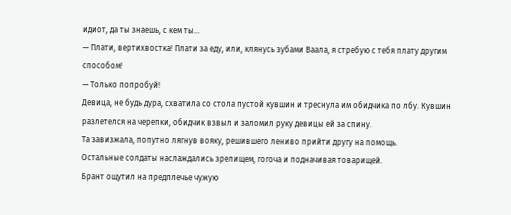идиот, да ты знаешь, с кем ты…
— Плати, вертихвостка! Плати за еду, или, клянусь зубами Ваала, я стребую с тебя плату другим способом!
— Только попробуй!
Девица, не будь дура, схватила со стола пустой кувшин и треснула им обидчика по лбу. Кувшин разлетелся на черепки, обидчик взвыл и заломил руку девицы ей за спину.
Та завизжала, попутно лягнув вояку, решившего лениво прийти другу на помощь.
Остальные солдаты наслаждались зрелищем, гогоча и подначивая товарищей.
Брант ощутил на предплечье чужую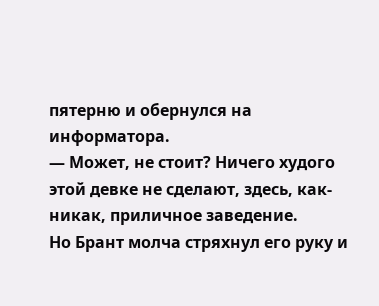пятерню и обернулся на информатора.
— Может, не стоит? Ничего худого этой девке не сделают, здесь, как-никак, приличное заведение.
Но Брант молча стряхнул его руку и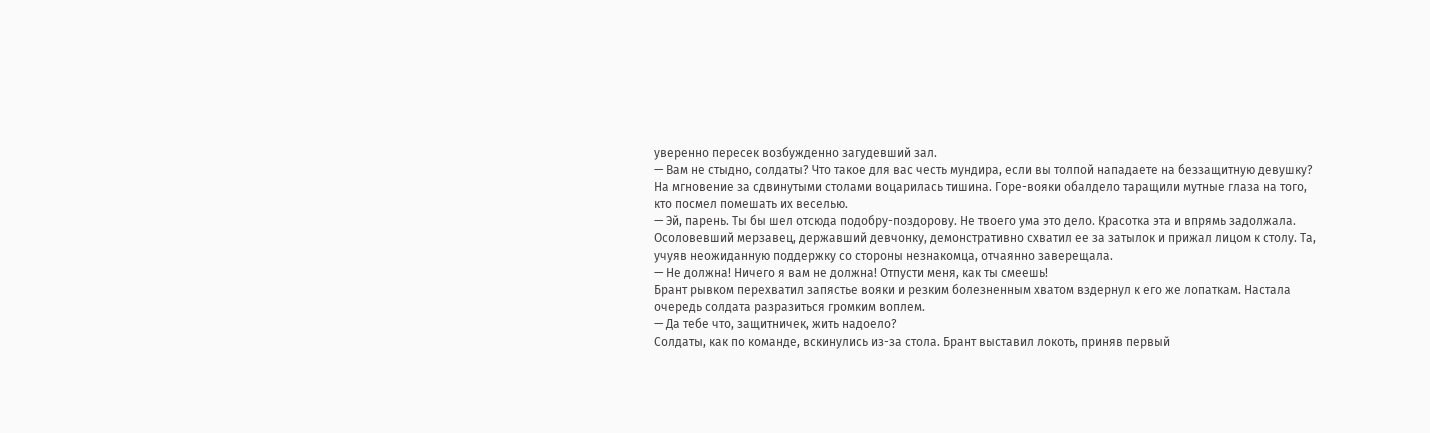уверенно пересек возбужденно загудевший зал.
— Вам не стыдно, солдаты? Что такое для вас честь мундира, если вы толпой нападаете на беззащитную девушку?
На мгновение за сдвинутыми столами воцарилась тишина. Горе-вояки обалдело таращили мутные глаза на того, кто посмел помешать их веселью.
— Эй, парень. Ты бы шел отсюда подобру-поздорову. Не твоего ума это дело. Красотка эта и впрямь задолжала.
Осоловевший мерзавец, державший девчонку, демонстративно схватил ее за затылок и прижал лицом к столу. Та, учуяв неожиданную поддержку со стороны незнакомца, отчаянно заверещала.
— Не должна! Ничего я вам не должна! Отпусти меня, как ты смеешь!
Брант рывком перехватил запястье вояки и резким болезненным хватом вздернул к его же лопаткам. Настала очередь солдата разразиться громким воплем.
— Да тебе что, защитничек, жить надоело?
Солдаты, как по команде, вскинулись из-за стола. Брант выставил локоть, приняв первый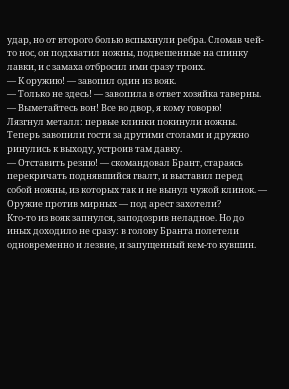удар, но от второго болью вспыхнули ребра. Сломав чей-то нос, он подхватил ножны, подвешенные на спинку лавки, и с замаха отбросил ими сразу троих.
— К оружию! — завопил один из вояк.
— Только не здесь! — завопила в ответ хозяйка таверны. — Выметайтесь вон! Все во двор, я кому говорю!
Лязгнул металл: первые клинки покинули ножны. Теперь завопили гости за другими столами и дружно ринулись к выходу, устроив там давку.
— Отставить резню! — скомандовал Брант, стараясь перекричать поднявшийся гвалт, и выставил перед собой ножны, из которых так и не вынул чужой клинок. — Оружие против мирных — под арест захотели?
Кто-то из вояк запнулся, заподозрив неладное. Но до иных доходило не сразу: в голову Бранта полетели одновременно и лезвие, и запущенный кем-то кувшин.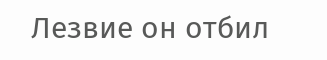Лезвие он отбил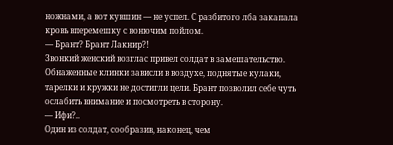ножнами, а вот кувшин — не успел. С разбитого лба закапала кровь вперемешку с вонючим пойлом.
— Брант? Брант Лакнир?!
Звонкий женский возглас привел солдат в замешательство. Обнаженные клинки зависли в воздухе, поднятые кулаки, тарелки и кружки не достигли цели. Брант позволил себе чуть ослабить внимание и посмотреть в сторону.
— Ифи?..
Один из солдат, сообразив, наконец, чем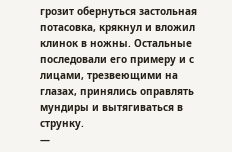грозит обернуться застольная потасовка, крякнул и вложил клинок в ножны. Остальные последовали его примеру и с лицами, трезвеющими на глазах, принялись оправлять мундиры и вытягиваться в струнку.
—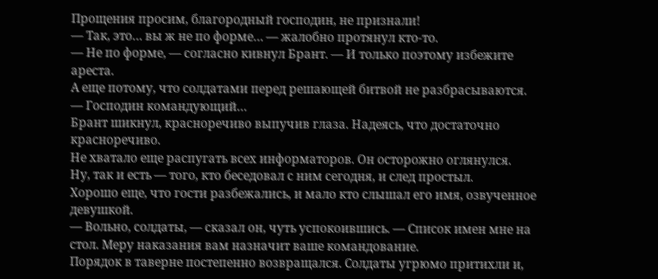Прощения просим, благородный господин, не признали!
— Так, это… вы ж не по форме… — жалобно протянул кто-то.
— Не по форме, — согласно кивнул Брант. — И только поэтому избежите ареста.
А еще потому, что солдатами перед решающей битвой не разбрасываются.
— Господин командующий…
Брант шикнул, красноречиво выпучив глаза. Надеясь, что достаточно красноречиво.
Не хватало еще распугать всех информаторов. Он осторожно оглянулся.
Ну, так и есть — того, кто беседовал с ним сегодня, и след простыл.
Хорошо еще, что гости разбежались, и мало кто слышал его имя, озвученное девушкой.
— Вольно, солдаты, — сказал он, чуть успокоившись. — Список имен мне на стол. Меру наказания вам назначит ваше командование.
Порядок в таверне постепенно возвращался. Солдаты угрюмо притихли и,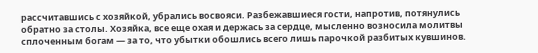рассчитавшись с хозяйкой, убрались восвояси. Разбежавшиеся гости, напротив, потянулись обратно за столы. Хозяйка, все еще охая и держась за сердце, мысленно возносила молитвы сплоченным богам — за то, что убытки обошлись всего лишь парочкой разбитых кувшинов.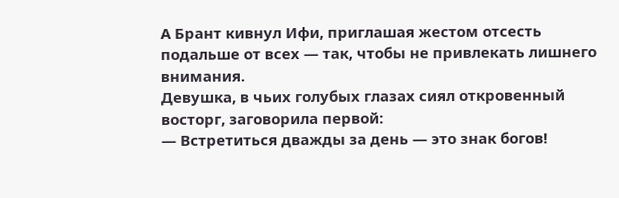А Брант кивнул Ифи, приглашая жестом отсесть подальше от всех — так, чтобы не привлекать лишнего внимания.
Девушка, в чьих голубых глазах сиял откровенный восторг, заговорила первой:
— Встретиться дважды за день — это знак богов!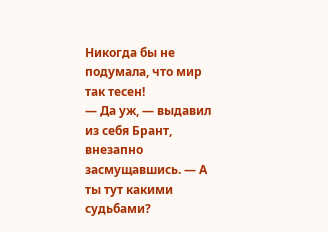Никогда бы не подумала, что мир так тесен!
— Да уж, — выдавил из себя Брант, внезапно засмущавшись. — А ты тут какими судьбами?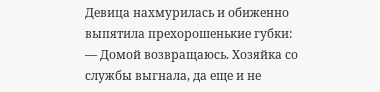Девица нахмурилась и обиженно выпятила прехорошенькие губки:
— Домой возвращаюсь. Хозяйка со службы выгнала, да еще и не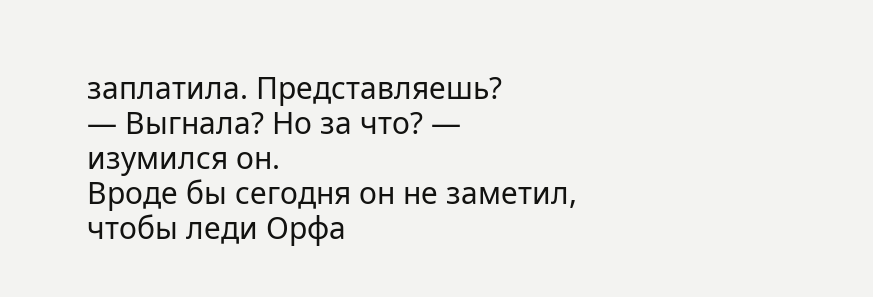заплатила. Представляешь?
— Выгнала? Но за что? — изумился он.
Вроде бы сегодня он не заметил, чтобы леди Орфа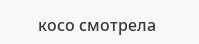косо смотрела